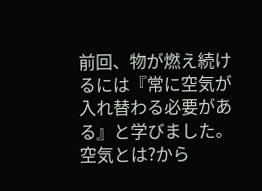前回、物が燃え続けるには『常に空気が入れ替わる必要がある』と学びました。
空気とは?から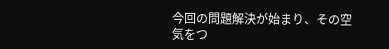今回の問題解決が始まり、その空気をつ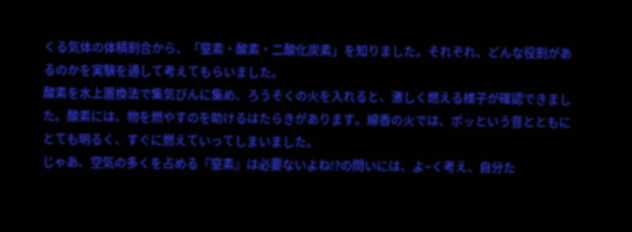くる気体の体積割合から、「窒素・酸素・二酸化炭素」を知りました。それぞれ、どんな役割があるのかを実験を通して考えてもらいました。
酸素を水上置換法で集気びんに集め、ろうそくの火を入れると、激しく燃える様子が確認できました。酸素には、物を燃やすのを助けるはたらきがあります。線香の火では、ポッという音とともにとても明るく、すぐに燃えていってしまいました。
じゃあ、空気の多くを占める『窒素』は必要ないよね!?の問いには、よ~く考え、自分た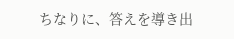ちなりに、答えを導き出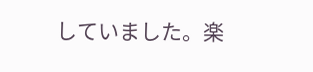していました。楽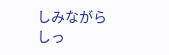しみながらしっ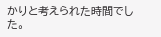かりと考えられた時間でした。